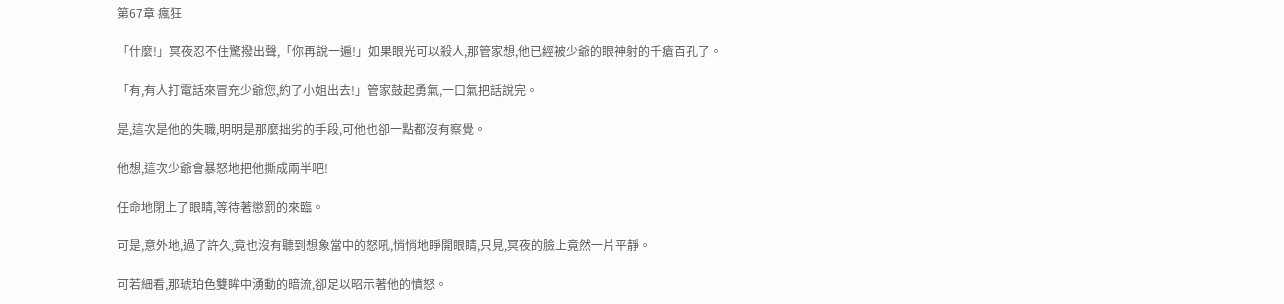第67章 瘋狂

「什麼!」冥夜忍不住驚撥出聲,「你再說一遍!」如果眼光可以殺人,那管家想,他已經被少爺的眼神射的千瘡百孔了。

「有,有人打電話來冒充少爺您,約了小姐出去!」管家鼓起勇氣,一口氣把話說完。

是,這次是他的失職,明明是那麼拙劣的手段,可他也卻一點都沒有察覺。

他想,這次少爺會暴怒地把他撕成兩半吧!

任命地閉上了眼睛,等待著懲罰的來臨。

可是,意外地,過了許久,竟也沒有聽到想象當中的怒吼,悄悄地睜開眼睛,只見,冥夜的臉上竟然一片平靜。

可若細看,那琥珀色雙眸中湧動的暗流,卻足以昭示著他的憤怒。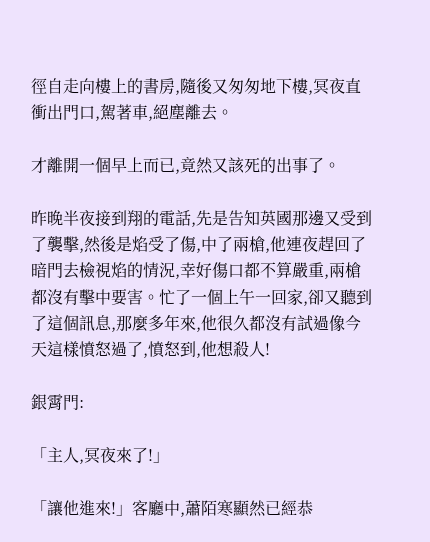徑自走向樓上的書房,隨後又匆匆地下樓,冥夜直衝出門口,駕著車,絕塵離去。

才離開一個早上而已,竟然又該死的出事了。

昨晚半夜接到翔的電話,先是告知英國那邊又受到了襲擊,然後是焰受了傷,中了兩槍,他連夜趕回了暗門去檢視焰的情況,幸好傷口都不算嚴重,兩槍都沒有擊中要害。忙了一個上午一回家,卻又聽到了這個訊息,那麼多年來,他很久都沒有試過像今天這樣憤怒過了,憤怒到,他想殺人!

銀霄門:

「主人,冥夜來了!」

「讓他進來!」客廳中,蕭陌寒顯然已經恭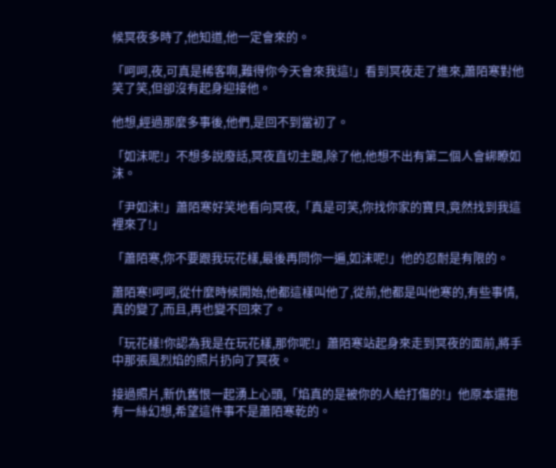候冥夜多時了,他知道,他一定會來的。

「呵呵,夜,可真是稀客啊,難得你今天會來我這!」看到冥夜走了進來,蕭陌寒對他笑了笑,但卻沒有起身迎接他。

他想,經過那麼多事後,他們,是回不到當初了。

「如沫呢!」不想多說廢話,冥夜直切主題,除了他,他想不出有第二個人會綁瞭如沫。

「尹如沫!」蕭陌寒好笑地看向冥夜,「真是可笑,你找你家的寶貝,竟然找到我這裡來了!」

「蕭陌寒,你不要跟我玩花樣,最後再問你一遍,如沫呢!」他的忍耐是有限的。

蕭陌寒!呵呵,從什麼時候開始,他都這樣叫他了,從前,他都是叫他寒的,有些事情,真的變了,而且,再也變不回來了。

「玩花樣!你認為我是在玩花樣,那你呢!」蕭陌寒站起身來走到冥夜的面前,將手中那張風烈焰的照片扔向了冥夜。

接過照片,新仇舊恨一起湧上心頭,「焰真的是被你的人給打傷的!」他原本還抱有一絲幻想,希望這件事不是蕭陌寒乾的。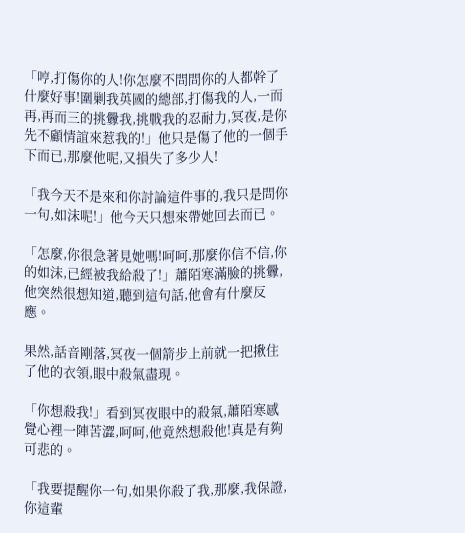「哼,打傷你的人!你怎麼不問問你的人都幹了什麼好事!圍剿我英國的總部,打傷我的人,一而再,再而三的挑釁我,挑戰我的忍耐力,冥夜,是你先不顧情誼來惹我的!」他只是傷了他的一個手下而已,那麼他呢,又損失了多少人!

「我今天不是來和你討論這件事的,我只是問你一句,如沫呢!」他今天只想來帶她回去而已。

「怎麼,你很急著見她嗎!呵呵,那麼你信不信,你的如沫,已經被我給殺了!」蕭陌寒滿臉的挑釁,他突然很想知道,聽到這句話,他會有什麼反應。

果然,話音剛落,冥夜一個箭步上前就一把揪住了他的衣領,眼中殺氣盡現。

「你想殺我!」看到冥夜眼中的殺氣,蕭陌寒感覺心裡一陣苦澀,呵呵,他竟然想殺他!真是有夠可悲的。

「我要提醒你一句,如果你殺了我,那麼,我保證,你這輩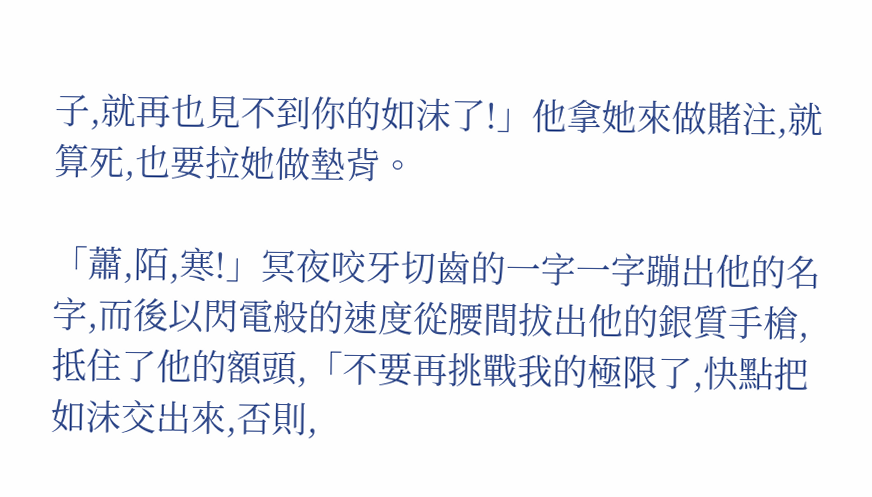子,就再也見不到你的如沫了!」他拿她來做賭注,就算死,也要拉她做墊背。

「蕭,陌,寒!」冥夜咬牙切齒的一字一字蹦出他的名字,而後以閃電般的速度從腰間拔出他的銀質手槍,抵住了他的額頭,「不要再挑戰我的極限了,快點把如沫交出來,否則,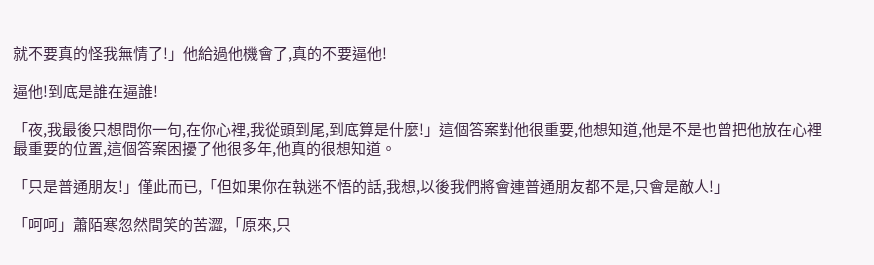就不要真的怪我無情了!」他給過他機會了,真的不要逼他!

逼他!到底是誰在逼誰!

「夜,我最後只想問你一句,在你心裡,我從頭到尾,到底算是什麼!」這個答案對他很重要,他想知道,他是不是也曾把他放在心裡最重要的位置,這個答案困擾了他很多年,他真的很想知道。

「只是普通朋友!」僅此而已,「但如果你在執迷不悟的話,我想,以後我們將會連普通朋友都不是,只會是敵人!」

「呵呵」蕭陌寒忽然間笑的苦澀,「原來,只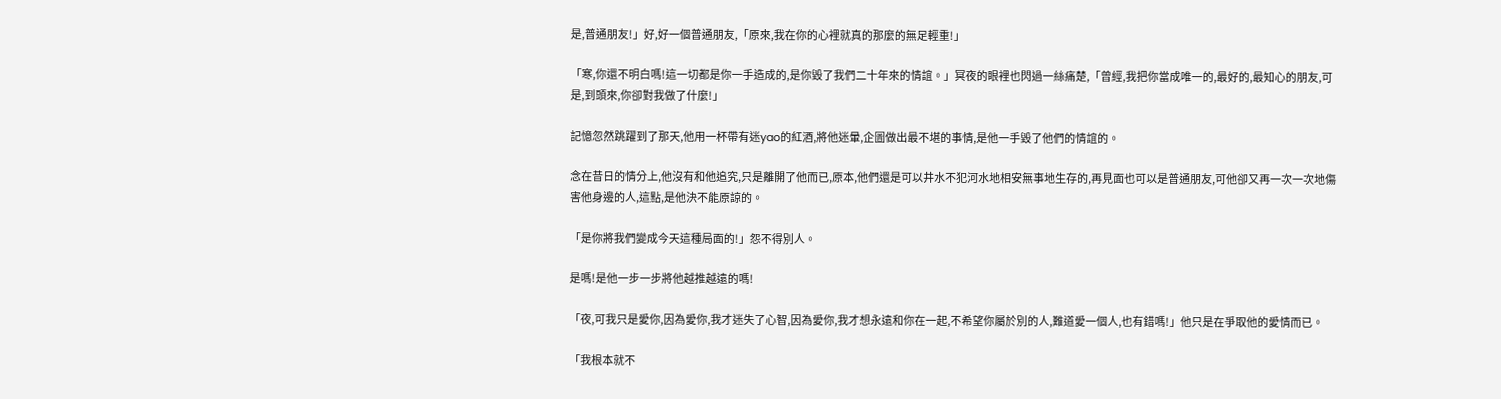是,普通朋友!」好,好一個普通朋友,「原來,我在你的心裡就真的那麼的無足輕重!」

「寒,你還不明白嗎!這一切都是你一手造成的,是你毀了我們二十年來的情誼。」冥夜的眼裡也閃過一絲痛楚,「曾經,我把你當成唯一的,最好的,最知心的朋友,可是,到頭來,你卻對我做了什麼!」

記憶忽然跳躍到了那天,他用一杯帶有迷yao的紅酒,將他迷暈,企圖做出最不堪的事情,是他一手毀了他們的情誼的。

念在昔日的情分上,他沒有和他追究,只是離開了他而已,原本,他們還是可以井水不犯河水地相安無事地生存的,再見面也可以是普通朋友,可他卻又再一次一次地傷害他身邊的人,這點,是他決不能原諒的。

「是你將我們變成今天這種局面的!」怨不得別人。

是嗎!是他一步一步將他越推越遠的嗎!

「夜,可我只是愛你,因為愛你,我才迷失了心智,因為愛你,我才想永遠和你在一起,不希望你屬於別的人,難道愛一個人,也有錯嗎!」他只是在爭取他的愛情而已。

「我根本就不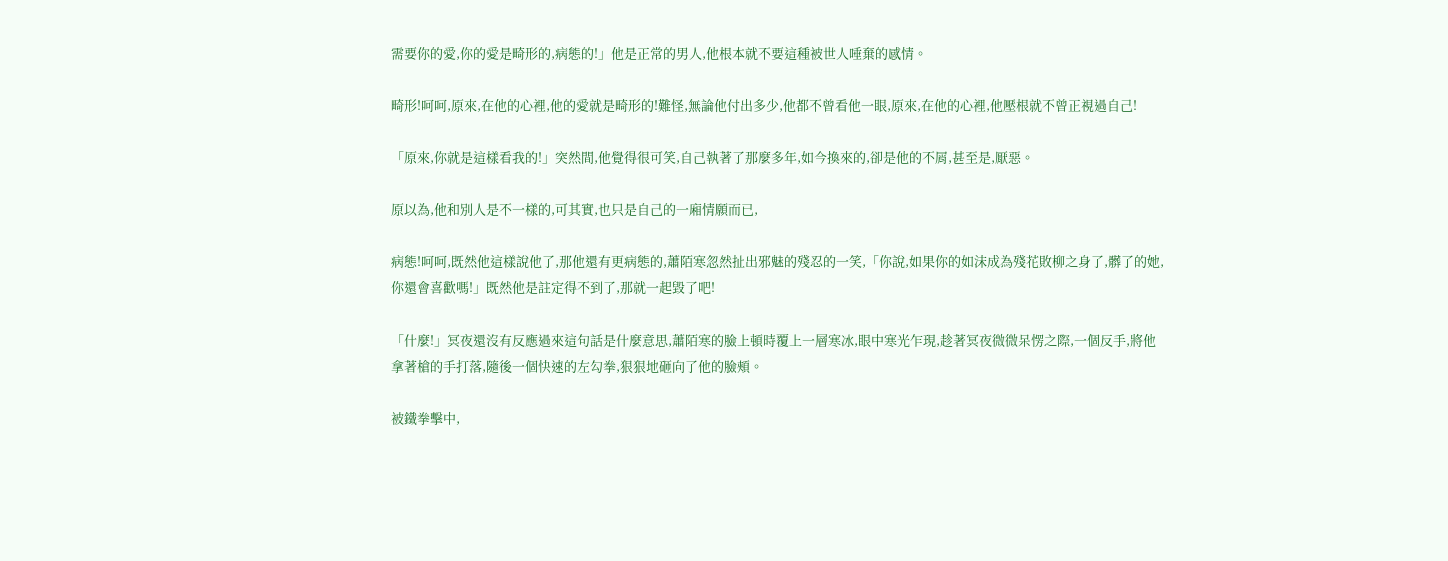需要你的愛,你的愛是畸形的,病態的!」他是正常的男人,他根本就不要這種被世人唾棄的感情。

畸形!呵呵,原來,在他的心裡,他的愛就是畸形的!難怪,無論他付出多少,他都不曾看他一眼,原來,在他的心裡,他壓根就不曾正視過自己!

「原來,你就是這樣看我的!」突然間,他覺得很可笑,自己執著了那麼多年,如今換來的,卻是他的不屑,甚至是,厭惡。

原以為,他和別人是不一樣的,可其實,也只是自己的一廂情願而已,

病態!呵呵,既然他這樣說他了,那他還有更病態的,蕭陌寒忽然扯出邪魅的殘忍的一笑,「你說,如果你的如沫成為殘花敗柳之身了,髒了的她,你還會喜歡嗎!」既然他是註定得不到了,那就一起毀了吧!

「什麼!」冥夜還沒有反應過來這句話是什麼意思,蕭陌寒的臉上頓時覆上一層寒冰,眼中寒光乍現,趁著冥夜微微呆愣之際,一個反手,將他拿著槍的手打落,隨後一個快速的左勾拳,狠狠地砸向了他的臉頰。

被鐵拳擊中,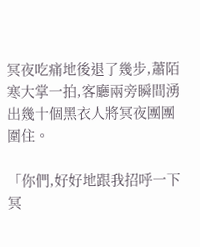冥夜吃痛地後退了幾步,蕭陌寒大掌一拍,客廳兩旁瞬間湧出幾十個黑衣人將冥夜團團圍住。

「你們,好好地跟我招呼一下冥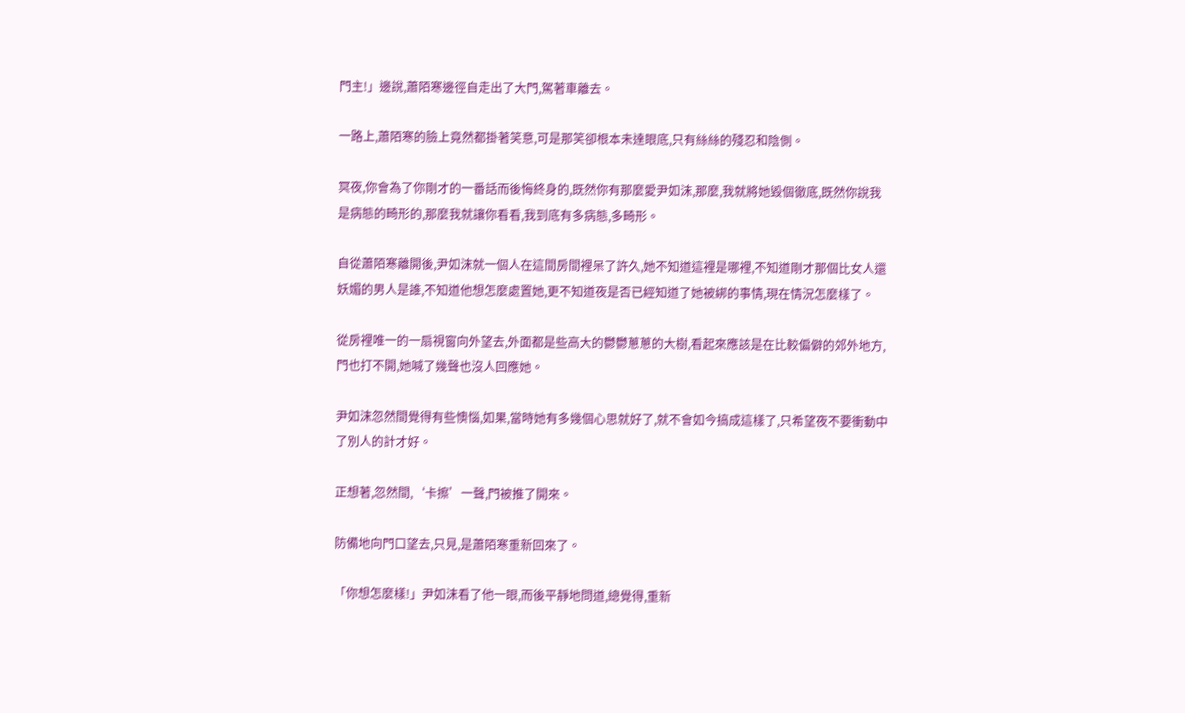門主!」邊說,蕭陌寒邊徑自走出了大門,駕著車離去。

一路上,蕭陌寒的臉上竟然都掛著笑意,可是那笑卻根本未達眼底,只有絲絲的殘忍和陰側。

冥夜,你會為了你剛才的一番話而後悔終身的,既然你有那麼愛尹如沫,那麼,我就將她毀個徹底,既然你說我是病態的畸形的,那麼我就讓你看看,我到底有多病態,多畸形。

自從蕭陌寒離開後,尹如沫就一個人在這間房間裡呆了許久,她不知道這裡是哪裡,不知道剛才那個比女人還妖媚的男人是誰,不知道他想怎麼處置她,更不知道夜是否已經知道了她被綁的事情,現在情況怎麼樣了。

從房裡唯一的一扇視窗向外望去,外面都是些高大的鬱鬱蔥蔥的大樹,看起來應該是在比較偏僻的郊外地方,門也打不開,她喊了幾聲也沒人回應她。

尹如沫忽然間覺得有些懊惱,如果,當時她有多幾個心思就好了,就不會如今搞成這樣了,只希望夜不要衝動中了別人的計才好。

正想著,忽然間,‘卡擦’一聲,門被推了開來。

防備地向門口望去,只見,是蕭陌寒重新回來了。

「你想怎麼樣!」尹如沫看了他一眼,而後平靜地問道,總覺得,重新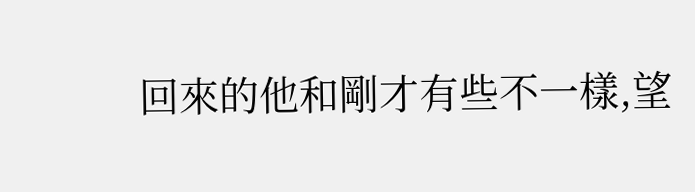回來的他和剛才有些不一樣,望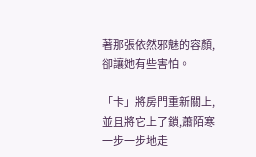著那張依然邪魅的容顏,卻讓她有些害怕。

「卡」將房門重新關上,並且將它上了鎖,蕭陌寒一步一步地走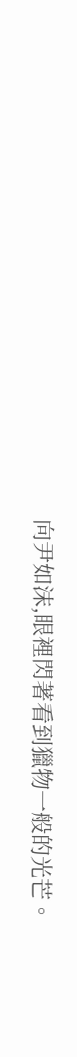向尹如沫,眼裡閃著看到獵物一般的光芒。